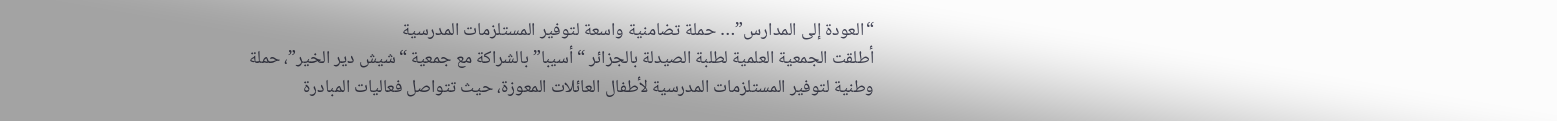“العودة إلى المدارس”… حملة تضامنية واسعة لتوفير المستلزمات المدرسية
أطلقت الجمعية العلمية لطلبة الصيدلة بالجزائر “أسيبا” بالشراكة مع جمعية “شيش دير الخير”، حملة وطنية لتوفير المستلزمات المدرسية لأطفال العائلات المعوزة، حيث تتواصل فعاليات المبادرة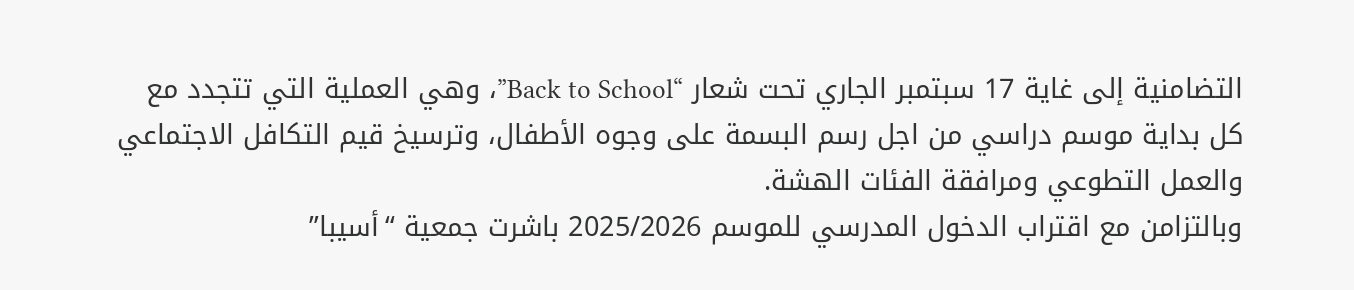التضامنية إلى غاية 17 سبتمبر الجاري تحت شعار “Back to School”، وهي العملية التي تتجدد مع كل بداية موسم دراسي من اجل رسم البسمة على وجوه الأطفال، وترسيخ قيم التكافل الاجتماعي والعمل التطوعي ومرافقة الفئات الهشة.
وبالتزامن مع اقتراب الدخول المدرسي للموسم 2025/2026 باشرت جمعية “أسيبا”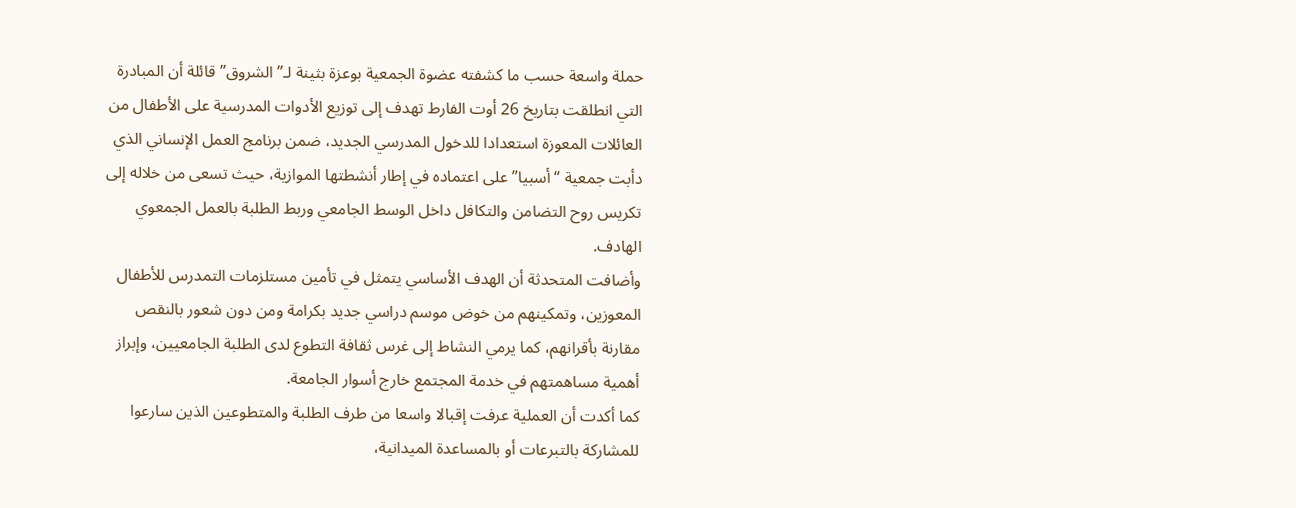حملة واسعة حسب ما كشفته عضوة الجمعية بوعزة بثينة لـ”الشروق” قائلة أن المبادرة التي انطلقت بتاريخ 26 أوت الفارط تهدف إلى توزيع الأدوات المدرسية على الأطفال من العائلات المعوزة استعدادا للدخول المدرسي الجديد، ضمن برنامج العمل الإنساني الذي دأبت جمعية “أسبيا” على اعتماده في إطار أنشطتها الموازية، حيث تسعى من خلاله إلى تكريس روح التضامن والتكافل داخل الوسط الجامعي وربط الطلبة بالعمل الجمعوي الهادف.
وأضافت المتحدثة أن الهدف الأساسي يتمثل في تأمين مستلزمات التمدرس للأطفال المعوزين، وتمكينهم من خوض موسم دراسي جديد بكرامة ومن دون شعور بالنقص مقارنة بأقرانهم، كما يرمي النشاط إلى غرس ثقافة التطوع لدى الطلبة الجامعيين، وإبراز أهمية مساهمتهم في خدمة المجتمع خارج أسوار الجامعة.
كما أكدت أن العملية عرفت إقبالا واسعا من طرف الطلبة والمتطوعين الذين سارعوا للمشاركة بالتبرعات أو بالمساعدة الميدانية،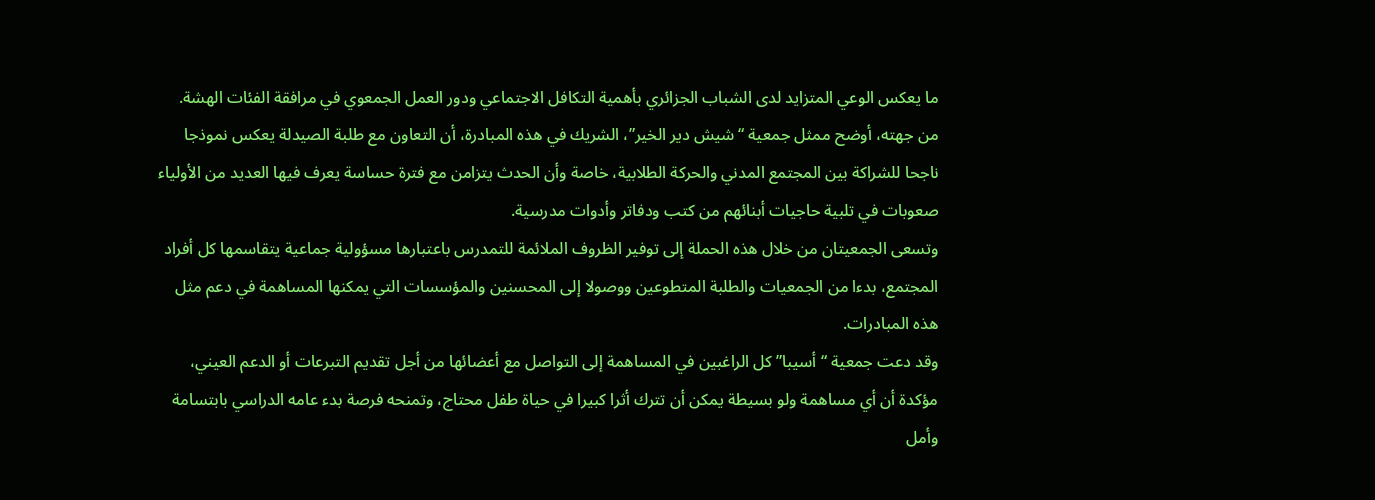ما يعكس الوعي المتزايد لدى الشباب الجزائري بأهمية التكافل الاجتماعي ودور العمل الجمعوي في مرافقة الفئات الهشة.
من جهته، أوضح ممثل جمعية “شيش دير الخير”، الشريك في هذه المبادرة، أن التعاون مع طلبة الصيدلة يعكس نموذجا ناجحا للشراكة بين المجتمع المدني والحركة الطلابية، خاصة وأن الحدث يتزامن مع فترة حساسة يعرف فيها العديد من الأولياء صعوبات في تلبية حاجيات أبنائهم من كتب ودفاتر وأدوات مدرسية.
وتسعى الجمعيتان من خلال هذه الحملة إلى توفير الظروف الملائمة للتمدرس باعتبارها مسؤولية جماعية يتقاسمها كل أفراد المجتمع، بدءا من الجمعيات والطلبة المتطوعين ووصولا إلى المحسنين والمؤسسات التي يمكنها المساهمة في دعم مثل هذه المبادرات.
وقد دعت جمعية “أسيبا” كل الراغبين في المساهمة إلى التواصل مع أعضائها من أجل تقديم التبرعات أو الدعم العيني، مؤكدة أن أي مساهمة ولو بسيطة يمكن أن تترك أثرا كبيرا في حياة طفل محتاج، وتمنحه فرصة بدء عامه الدراسي بابتسامة وأمل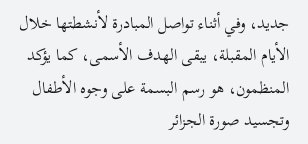جديد، وفي أثناء تواصل المبادرة لأنشطتها خلال الأيام المقبلة، يبقى الهدف الأسمى، كما يؤكد المنظمون، هو رسم البسمة على وجوه الأطفال وتجسيد صورة الجزائر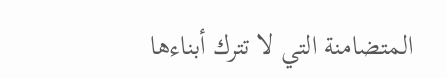المتضامنة التي لا تترك أبناءها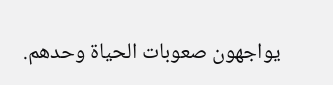يواجهون صعوبات الحياة وحدهم.